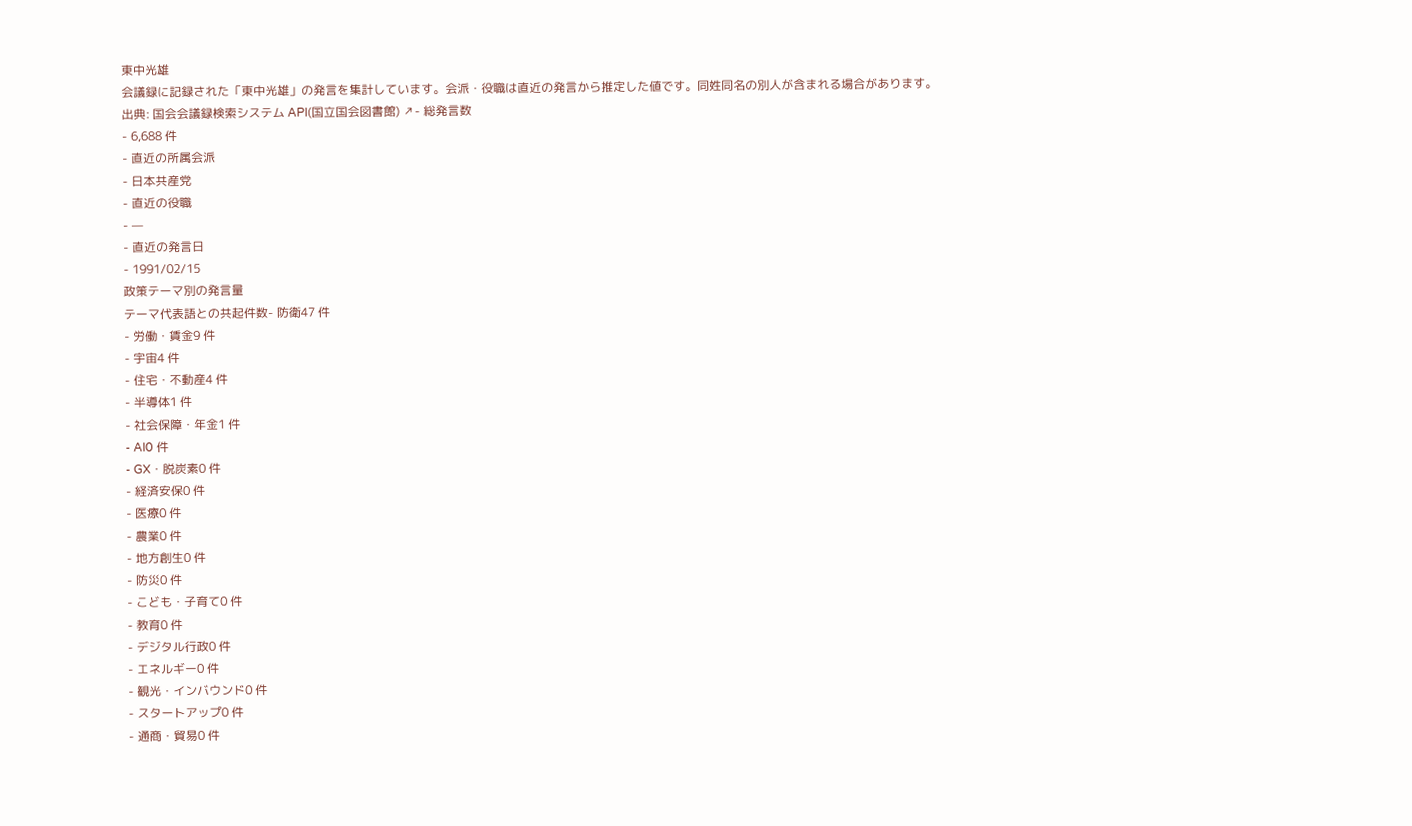東中光雄
会議録に記録された「東中光雄」の発言を集計しています。会派・役職は直近の発言から推定した値です。同姓同名の別人が含まれる場合があります。
出典: 国会会議録検索システム API(国立国会図書館) ↗- 総発言数
- 6,688 件
- 直近の所属会派
- 日本共産党
- 直近の役職
- —
- 直近の発言日
- 1991/02/15
政策テーマ別の発言量
テーマ代表語との共起件数- 防衛47 件
- 労働・賃金9 件
- 宇宙4 件
- 住宅・不動産4 件
- 半導体1 件
- 社会保障・年金1 件
- AI0 件
- GX・脱炭素0 件
- 経済安保0 件
- 医療0 件
- 農業0 件
- 地方創生0 件
- 防災0 件
- こども・子育て0 件
- 教育0 件
- デジタル行政0 件
- エネルギー0 件
- 観光・インバウンド0 件
- スタートアップ0 件
- 通商・貿易0 件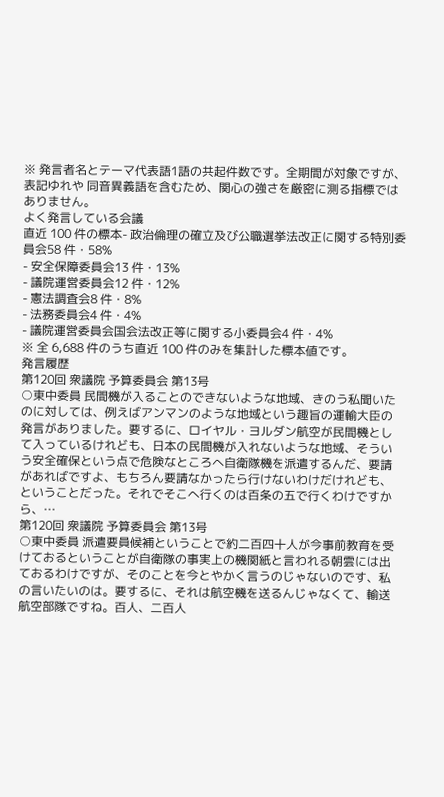※ 発言者名とテーマ代表語1語の共起件数です。全期間が対象ですが、表記ゆれや 同音異義語を含むため、関心の強さを厳密に測る指標ではありません。
よく発言している会議
直近 100 件の標本- 政治倫理の確立及び公職選挙法改正に関する特別委員会58 件・58%
- 安全保障委員会13 件・13%
- 議院運営委員会12 件・12%
- 憲法調査会8 件・8%
- 法務委員会4 件・4%
- 議院運営委員会国会法改正等に関する小委員会4 件・4%
※ 全 6,688 件のうち直近 100 件のみを集計した標本値です。
発言履歴
第120回 衆議院 予算委員会 第13号
○東中委員 民間機が入ることのできないような地域、きのう私聞いたのに対しては、例えばアンマンのような地域という趣旨の運輸大臣の発言がありました。要するに、ロイヤル・ヨルダン航空が民間機として入っているけれども、日本の民間機が入れないような地域、そういう安全確保という点で危険なところへ自衛隊機を派遣するんだ、要請があればですよ、もちろん要請なかったら行けないわけだけれども、ということだった。それでそこへ行くのは百条の五で行くわけですから、…
第120回 衆議院 予算委員会 第13号
○東中委員 派遣要員候補ということで約二百四十人が今事前教育を受けておるということが自衛隊の事実上の機関紙と言われる朝雲には出ておるわけですが、そのことを今とやかく言うのじゃないのです、私の言いたいのは。要するに、それは航空機を送るんじゃなくて、輸送航空部隊ですね。百人、二百人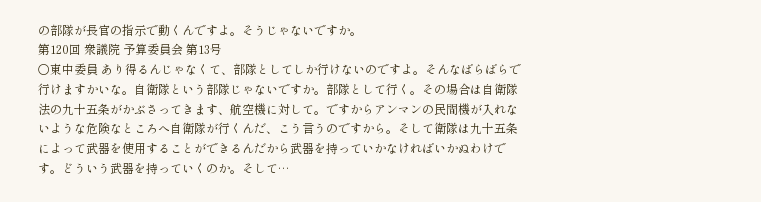の部隊が長官の指示で動くんですよ。そうじゃないですか。
第120回 衆議院 予算委員会 第13号
○東中委員 あり得るんじゃなくて、部隊としてしか行けないのですよ。そんなばらばらで行けますかいな。自衛隊という部隊じゃないですか。部隊として行く。その場合は自衛隊法の九十五条がかぶさってきます、航空機に対して。ですからアンマンの民間機が入れないような危険なところへ自衛隊が行くんだ、こう言うのですから。そして衛隊は九十五条によって武器を使用することができるんだから武器を持っていかなければいかぬわけです。どういう武器を持っていくのか。そして…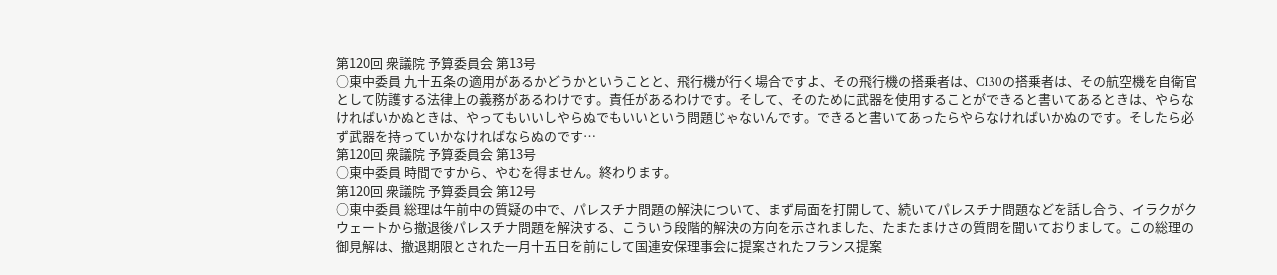第120回 衆議院 予算委員会 第13号
○東中委員 九十五条の適用があるかどうかということと、飛行機が行く場合ですよ、その飛行機の搭乗者は、C130の搭乗者は、その航空機を自衛官として防護する法律上の義務があるわけです。責任があるわけです。そして、そのために武器を使用することができると書いてあるときは、やらなければいかぬときは、やってもいいしやらぬでもいいという問題じゃないんです。できると書いてあったらやらなければいかぬのです。そしたら必ず武器を持っていかなければならぬのです…
第120回 衆議院 予算委員会 第13号
○東中委員 時間ですから、やむを得ません。終わります。
第120回 衆議院 予算委員会 第12号
○東中委員 総理は午前中の質疑の中で、パレスチナ問題の解決について、まず局面を打開して、続いてパレスチナ問題などを話し合う、イラクがクウェートから撤退後パレスチナ問題を解決する、こういう段階的解決の方向を示されました、たまたまけさの質問を聞いておりまして。この総理の御見解は、撤退期限とされた一月十五日を前にして国連安保理事会に提案されたフランス提案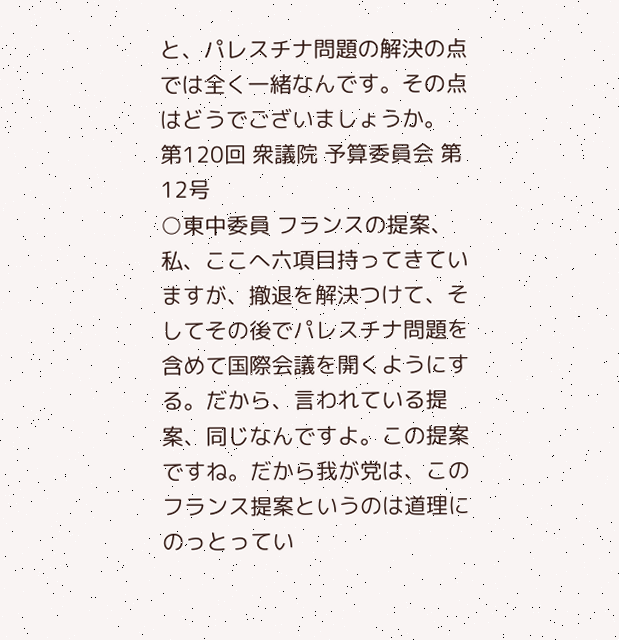と、パレスチナ問題の解決の点では全く一緒なんです。その点はどうでございましょうか。
第120回 衆議院 予算委員会 第12号
○東中委員 フランスの提案、私、ここへ六項目持ってきていますが、撤退を解決つけて、そしてその後でパレスチナ問題を含めて国際会議を開くようにする。だから、言われている提案、同じなんですよ。この提案ですね。だから我が党は、このフランス提案というのは道理にのっとってい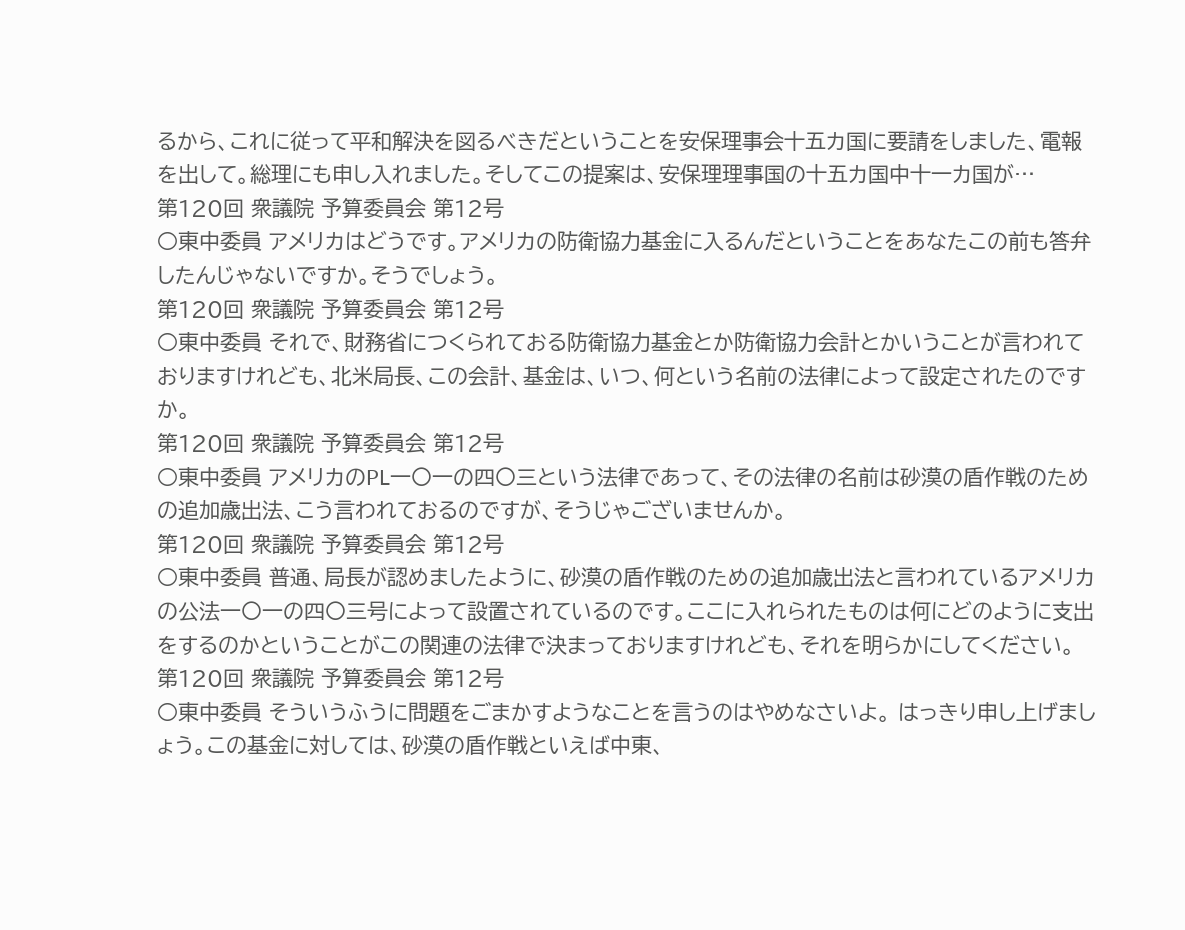るから、これに従って平和解決を図るべきだということを安保理事会十五カ国に要請をしました、電報を出して。総理にも申し入れました。そしてこの提案は、安保理理事国の十五カ国中十一カ国が…
第120回 衆議院 予算委員会 第12号
○東中委員 アメリカはどうです。アメリカの防衛協力基金に入るんだということをあなたこの前も答弁したんじゃないですか。そうでしょう。
第120回 衆議院 予算委員会 第12号
○東中委員 それで、財務省につくられておる防衛協力基金とか防衛協力会計とかいうことが言われておりますけれども、北米局長、この会計、基金は、いつ、何という名前の法律によって設定されたのですか。
第120回 衆議院 予算委員会 第12号
○東中委員 アメリカのPL一〇一の四〇三という法律であって、その法律の名前は砂漠の盾作戦のための追加歳出法、こう言われておるのですが、そうじゃございませんか。
第120回 衆議院 予算委員会 第12号
○東中委員 普通、局長が認めましたように、砂漠の盾作戦のための追加歳出法と言われているアメリカの公法一〇一の四〇三号によって設置されているのです。ここに入れられたものは何にどのように支出をするのかということがこの関連の法律で決まっておりますけれども、それを明らかにしてください。
第120回 衆議院 予算委員会 第12号
○東中委員 そういうふうに問題をごまかすようなことを言うのはやめなさいよ。 はっきり申し上げましょう。この基金に対しては、砂漠の盾作戦といえば中東、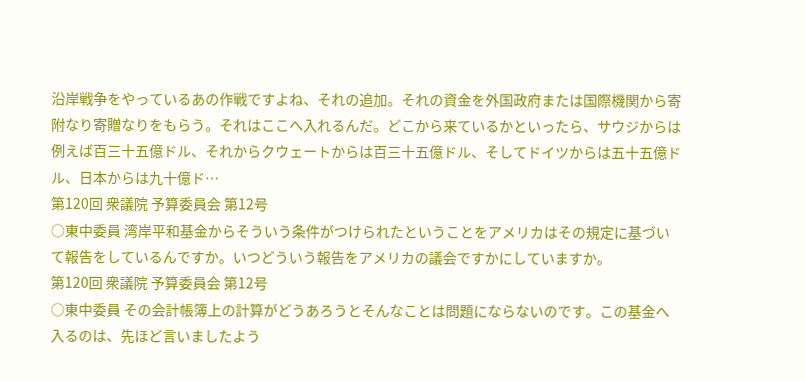沿岸戦争をやっているあの作戦ですよね、それの追加。それの資金を外国政府または国際機関から寄附なり寄贈なりをもらう。それはここへ入れるんだ。どこから来ているかといったら、サウジからは例えば百三十五億ドル、それからクウェートからは百三十五億ドル、そしてドイツからは五十五億ドル、日本からは九十億ド…
第120回 衆議院 予算委員会 第12号
○東中委員 湾岸平和基金からそういう条件がつけられたということをアメリカはその規定に基づいて報告をしているんですか。いつどういう報告をアメリカの議会ですかにしていますか。
第120回 衆議院 予算委員会 第12号
○東中委員 その会計帳簿上の計算がどうあろうとそんなことは問題にならないのです。この基金へ入るのは、先ほど言いましたよう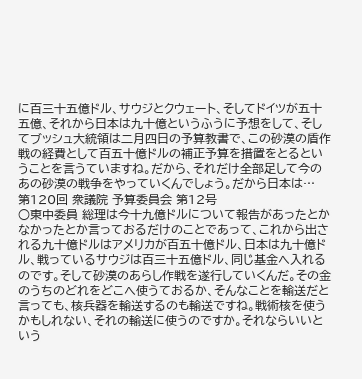に百三十五億ドル、サウジとクウェート、そしてドイツが五十五億、それから日本は九十億というふうに予想をして、そしてブッシュ大統領は二月四日の予算教書で、この砂漠の盾作戦の経費として百五十億ドルの補正予算を措置をとるということを言うていますね。だから、それだけ全部足して今のあの砂漠の戦争をやっていくんでしょう。だから日本は…
第120回 衆議院 予算委員会 第12号
○東中委員 総理は今十九億ドルについて報告があったとかなかったとか言っておるだけのことであって、これから出される九十億ドルはアメリカが百五十億ドル、日本は九十億ドル、戦っているサウジは百三十五億ドル、同じ基金へ入れるのです。そして砂漠のあらし作戦を遂行していくんだ。その金のうちのどれをどこへ使うておるか、そんなことを輸送だと言っても、核兵器を輸送するのも輸送ですね。戦術核を使うかもしれない、それの輸送に使うのですか。それならいいという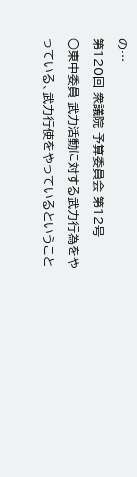の…
第120回 衆議院 予算委員会 第12号
○東中委員 武力活動に対する武力行為をやっている、武力行使をやっているということ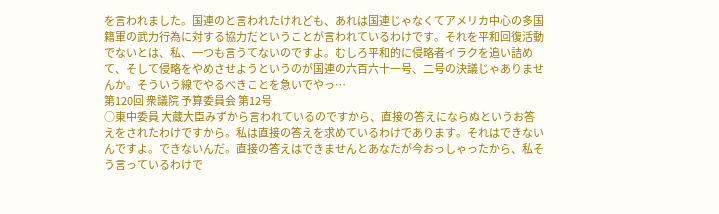を言われました。国連のと言われたけれども、あれは国連じゃなくてアメリカ中心の多国籍軍の武力行為に対する協力だということが言われているわけです。それを平和回復活動でないとは、私、一つも言うてないのですよ。むしろ平和的に侵略者イラクを追い詰めて、そして侵略をやめさせようというのが国連の六百六十一号、二号の決議じゃありませんか。そういう線でやるべきことを急いでやっ…
第120回 衆議院 予算委員会 第12号
○東中委員 大蔵大臣みずから言われているのですから、直接の答えにならぬというお答えをされたわけですから。私は直接の答えを求めているわけであります。それはできないんですよ。できないんだ。直接の答えはできませんとあなたが今おっしゃったから、私そう言っているわけで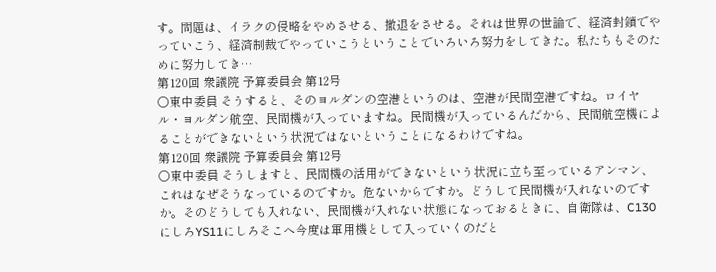す。問題は、イラクの侵略をやめさせる、撤退をさせる。それは世界の世論で、経済封鎖でやっていこう、経済制裁でやっていこうということでいろいろ努力をしてきた。私たちもそのために努力してき…
第120回 衆議院 予算委員会 第12号
○東中委員 そうすると、そのヨルダンの空港というのは、空港が民間空港ですね。ロイヤル・ヨルダン航空、民間機が入っていますね。民間機が入っているんだから、民間航空機によることができないという状況ではないということになるわけですね。
第120回 衆議院 予算委員会 第12号
○東中委員 そうしますと、民間機の活用ができないという状況に立ち至っているアンマン、これはなぜそうなっているのですか。危ないからですか。どうして民間機が入れないのですか。そのどうしても入れない、民間機が入れない状態になっておるときに、自衛隊は、C130にしろYS11にしろそこへ今度は軍用機として入っていくのだと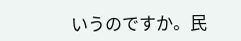いうのですか。民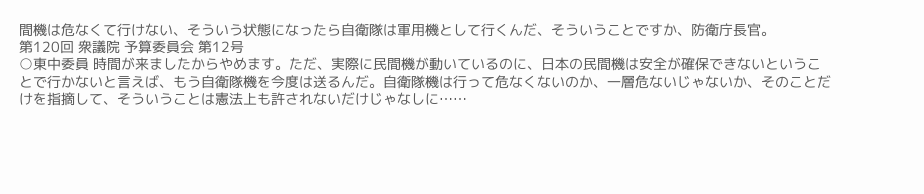間機は危なくて行けない、そういう状態になったら自衛隊は軍用機として行くんだ、そういうことですか、防衛庁長官。
第120回 衆議院 予算委員会 第12号
○東中委員 時間が来ましたからやめます。ただ、実際に民間機が動いているのに、日本の民間機は安全が確保できないということで行かないと言えば、もう自衛隊機を今度は送るんだ。自衛隊機は行って危なくないのか、一層危ないじゃないか、そのことだけを指摘して、そういうことは憲法上も許されないだけじゃなしに……